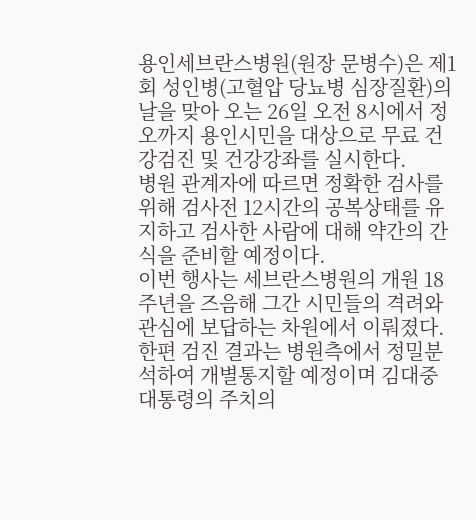용인세브란스병원(원장 문병수)은 제1회 성인병(고혈압 당뇨병 심장질환)의 날을 맞아 오는 26일 오전 8시에서 정오까지 용인시민을 대상으로 무료 건강검진 및 건강강좌를 실시한다.
병원 관계자에 따르면 정확한 검사를 위해 검사전 12시간의 공복상태를 유지하고 검사한 사람에 대해 약간의 간식을 준비할 예정이다.
이번 행사는 세브란스병원의 개원 18주년을 즈음해 그간 시민들의 격려와 관심에 보답하는 차원에서 이뤄졌다.
한편 검진 결과는 병원측에서 정밀분석하여 개별통지할 예정이며 김대중 대통령의 주치의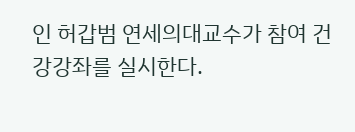인 허갑범 연세의대교수가 참여 건강강좌를 실시한다.